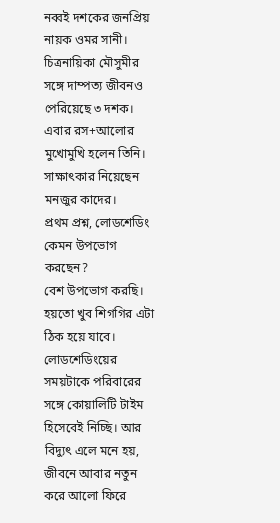নব্বই দশকের জনপ্রিয় নায়ক ওমর সানী। চিত্রনায়িকা মৌসুমীর সঙ্গে দাম্পত্য জীবনও পেরিয়েছে ৩ দশক। এবার রস+আলোর মুখোমুখি হলেন তিনি। সাক্ষাৎকার নিয়েছেন মনজুর কাদের।
প্রথম প্রশ্ন, লোডশেডিং কেমন উপভোগ করছেন?
বেশ উপভোগ করছি। হয়তো খুব শিগগির এটা ঠিক হয়ে যাবে। লোডশেডিংয়ের সময়টাকে পরিবারের সঙ্গে কোয়ালিটি টাইম হিসেবেই নিচ্ছি। আর বিদ্যুৎ এলে মনে হয়, জীবনে আবার নতুন করে আলো ফিরে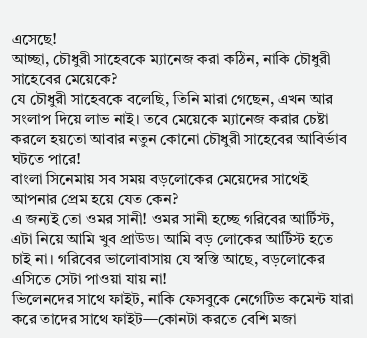এসেছে!
আচ্ছা, চৌধুরী সাহেবকে ম্যানেজ করা কঠিন, নাকি চৌধুরী
সাহেবের মেয়েকে?
যে চৌধুরী সাহেবকে বলেছি, তিনি মারা গেছেন, এখন আর সংলাপ দিয়ে লাভ নাই। তবে মেয়েকে ম্যানেজ করার চেষ্টা করলে হয়তো আবার নতুন কোনো চৌধুরী সাহেবের আবির্ভাব ঘটতে পারে!
বাংলা সিনেমায় সব সময় বড়লোকের মেয়েদের সাথেই আপনার প্রেম হয়ে যেত কেন?
এ জন্যই তো ওমর সানী! ওমর সানী হচ্ছে গরিবের আর্টিস্ট, এটা নিয়ে আমি খুব প্রাউড। আমি বড় লোকের আর্টিস্ট হতে চাই না। গরিবের ভালোবাসায় যে স্বস্তি আছে, বড়লোকের এসিতে সেটা পাওয়া যায় না!
ভিলেনদের সাথে ফাইট, নাকি ফেসবুকে নেগেটিভ কমেন্ট যারা করে তাদের সাথে ফাইট—কোনটা করতে বেশি মজা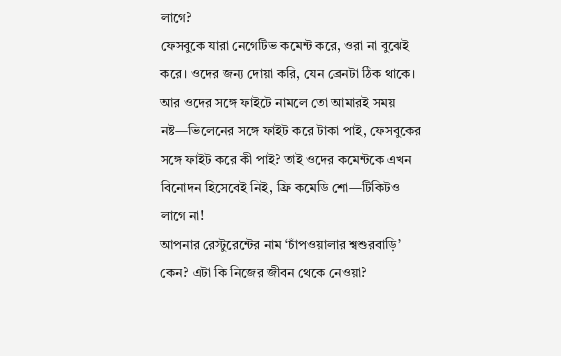লাগে?
ফেসবুকে যারা নেগেটিভ কমেন্ট করে, ওরা না বুঝেই করে। ওদের জন্য দোয়া করি, যেন ব্রেনটা ঠিক থাকে। আর ওদের সঙ্গে ফাইটে নামলে তো আমারই সময় নষ্ট—ভিলেনের সঙ্গে ফাইট করে টাকা পাই, ফেসবুকের সঙ্গে ফাইট করে কী পাই? তাই ওদের কমেন্টকে এখন বিনোদন হিসেবেই নিই, ফ্রি কমেডি শো—টিকিটও লাগে না!
আপনার রেস্টুরেন্টের নাম ‘চাঁপওয়ালার শ্বশুরবাড়ি’ কেন? এটা কি নিজের জীবন থেকে নেওয়া?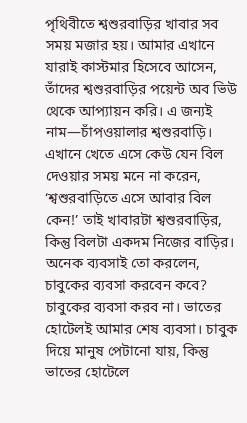পৃথিবীতে শ্বশুরবাড়ির খাবার সব সময় মজার হয়। আমার এখানে যারাই কাস্টমার হিসেবে আসেন, তাঁদের শ্বশুরবাড়ির পয়েন্ট অব ভিউ থেকে আপ্যায়ন করি। এ জন্যই নাম—চাঁপওয়ালার শ্বশুরবাড়ি। এখানে খেতে এসে কেউ যেন বিল দেওয়ার সময় মনে না করেন, ‘শ্বশুরবাড়িতে এসে আবার বিল কেন!’ তাই খাবারটা শ্বশুরবাড়ির, কিন্তু বিলটা একদম নিজের বাড়ির।
অনেক ব্যবসাই তো করলেন, চাবুকের ব্যবসা করবেন কবে?
চাবুকের ব্যবসা করব না। ভাতের হোটেলই আমার শেষ ব্যবসা। চাবুক দিয়ে মানুষ পেটানো যায়, কিন্তু ভাতের হোটেলে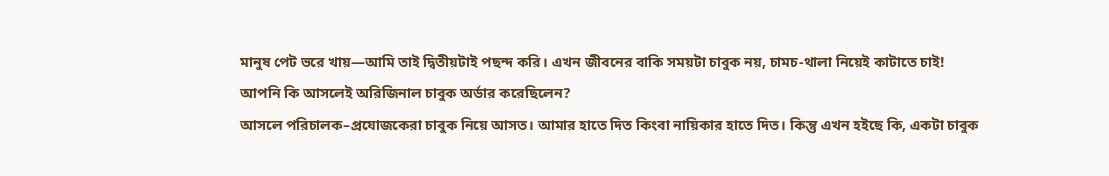মানুষ পেট ভরে খায়—আমি তাই দ্বিতীয়টাই পছন্দ করি। এখন জীবনের বাকি সময়টা চাবুক নয়, চামচ-থালা নিয়েই কাটাতে চাই!
আপনি কি আসলেই অরিজিনাল চাবুক অর্ডার করেছিলেন?
আসলে পরিচালক–প্রযোজকেরা চাবুক নিয়ে আসত। আমার হাতে দিত কিংবা নায়িকার হাতে দিত। কিন্তু এখন হইছে কি, একটা চাবুক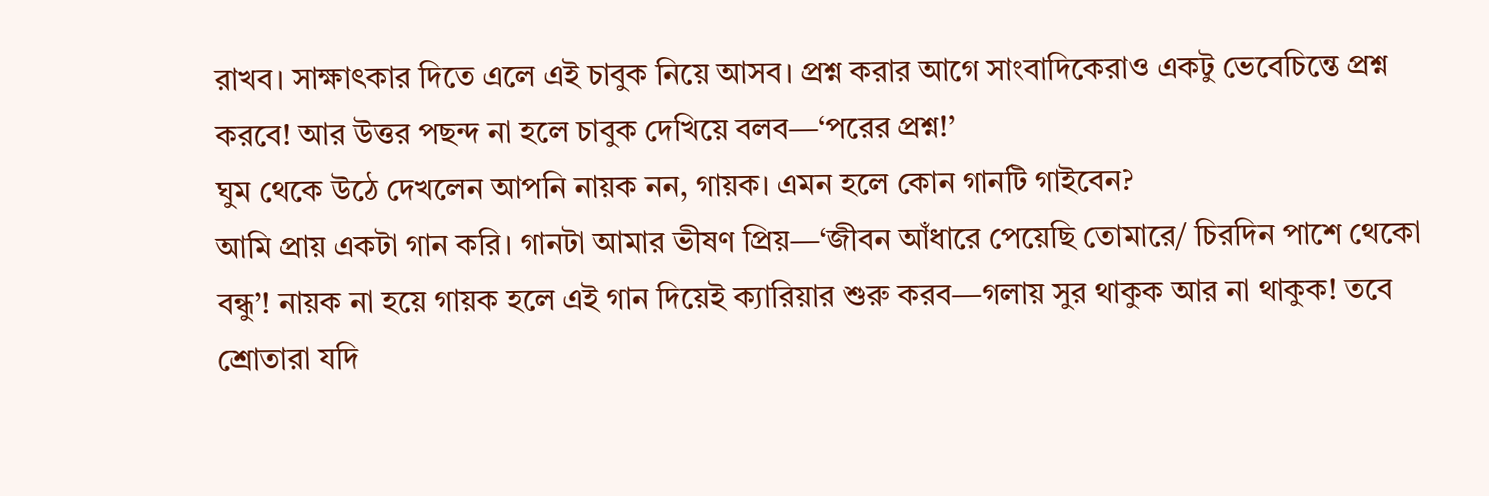রাখব। সাক্ষাৎকার দিতে এলে এই চাবুক নিয়ে আসব। প্রশ্ন করার আগে সাংবাদিকেরাও একটু ভেবেচিন্তে প্রশ্ন করবে! আর উত্তর পছন্দ না হলে চাবুক দেখিয়ে বলব—‘পরের প্রশ্ন!’
ঘুম থেকে উঠে দেখলেন আপনি নায়ক নন, গায়ক। এমন হলে কোন গানটি গাইবেন?
আমি প্রায় একটা গান করি। গানটা আমার ভীষণ প্রিয়—‘জীবন আঁধারে পেয়েছি তোমারে/ চিরদিন পাশে থেকো বন্ধু’! নায়ক না হয়ে গায়ক হলে এই গান দিয়েই ক্যারিয়ার শুরু করব—গলায় সুর থাকুক আর না থাকুক! তবে শ্রোতারা যদি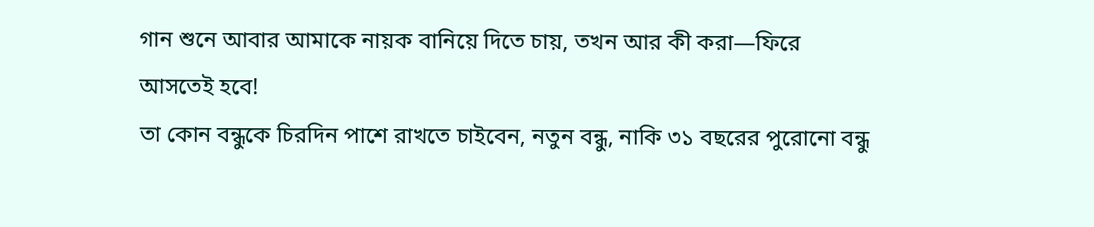গান শুনে আবার আমাকে নায়ক বানিয়ে দিতে চায়, তখন আর কী করা—ফিরে আসতেই হবে!
তা কোন বন্ধুকে চিরদিন পাশে রাখতে চাইবেন, নতুন বন্ধু, নাকি ৩১ বছরের পুরোনো বন্ধু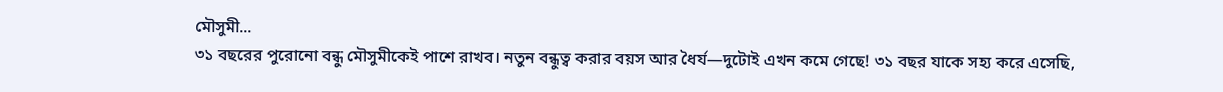মৌসুমী...
৩১ বছরের পুরোনো বন্ধু মৌসুমীকেই পাশে রাখব। নতুন বন্ধুত্ব করার বয়স আর ধৈর্য—দুটোই এখন কমে গেছে! ৩১ বছর যাকে সহ্য করে এসেছি,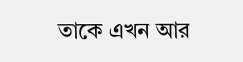তাকে এখন আর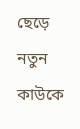ছেড়ে নতুন কাউকে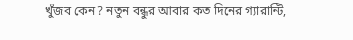খুঁজব কেন? নতুন বন্ধুর আবার কত দিনের গ্যারান্টি,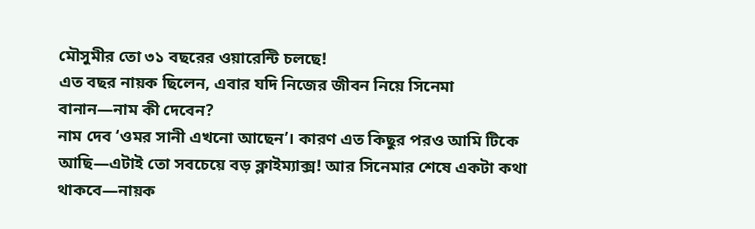মৌসুমীর তো ৩১ বছরের ওয়ারেন্টি চলছে!
এত বছর নায়ক ছিলেন, এবার যদি নিজের জীবন নিয়ে সিনেমা বানান—নাম কী দেবেন?
নাম দেব ‘ওমর সানী এখনো আছেন’। কারণ এত কিছুর পরও আমি টিকে আছি—এটাই তো সবচেয়ে বড় ক্লাইম্যাক্স! আর সিনেমার শেষে একটা কথা থাকবে—নায়ক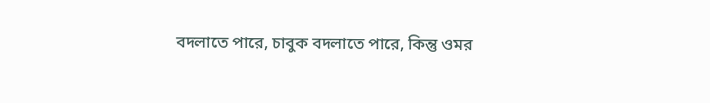বদলাতে পারে, চাবুক বদলাতে পারে, কিন্তু ওমর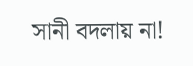সানী বদলায় না!